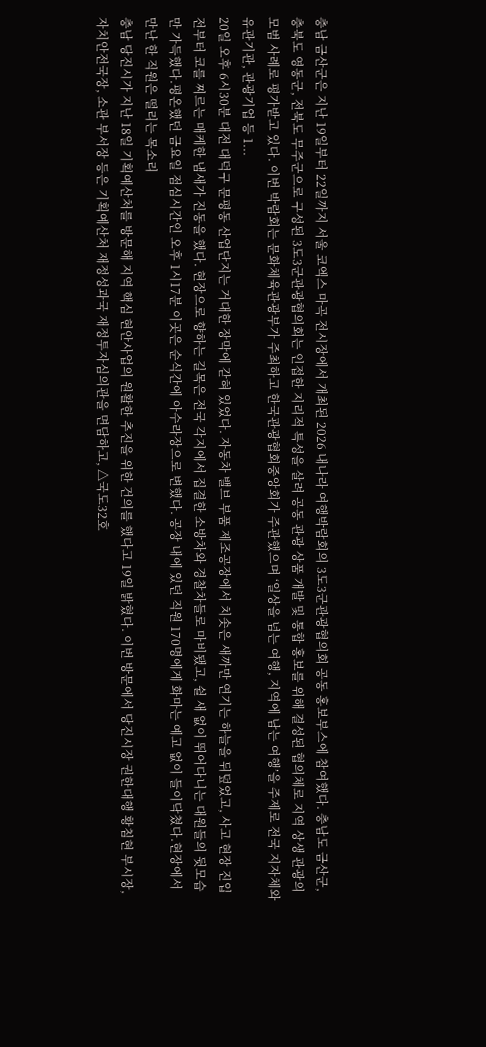충남 금산군은 지난 19일부터 22일까지 서울 코엑스 마곡 전시장에서 개최된 2026 내나라 여행박람회의 3도3군관광협의회 공동 홍보부스에 참여했다. 충남도 금산군, 충북도 영동군, 전북도 무주군으로 구성된 3도3군관광협의회는 인접한 지리적 특성을 살려 공동 관광 상품 개발 및 통합 홍보를 위해 결성된 협의체로 지역 상생 관광의 모범 사례로 평가받고 있다. 이번 박람회는 문화체육관광부가 주최하고 한국관광협회중앙회가 주관했으며 ‘일상을 넘는 여행, 지역에 남는 여행’을 주제로 전국 지자체와 유관기관, 관광기업 등 1...
20일 오후 6시30분 대전 대덕구 문평동 산업단지는 거대한 장막에 갇혀 있었다. 자동차 밸브 부품 제조공장에서 치솟은 새까만 연기는 하늘을 뒤덮었고, 사고 현장 진입 전부터 코를 찌르는 매케한 냄새가 진동을 했다. 현장으로 향하는 길목은 전국 각지에서 집결한 소방차와 경찰차들로 마비됐고, 쉴 새 없이 뛰어다니는 대원들의 뒷모습만 가득했다.평온했던 금요일 점심시간인 오후 1시17분 이곳은 순식간에 아수라장으로 변했다. 공장 내에 있던 직원 170명에게 화마는 예고 없이 들이닥쳤다.현장에서 만난 한 직원은 떨리는 목소리
충남 당진시가 지난 18일 기획예산처를 방문해 지역 핵심 현안사업의 원활한 추진을 위한 건의를 했다고 19일 밝혔다. 이번 방문에서 당진시장 권한대행 황침현 부시장, 자치안전국장, 소관 부서장 등은 기획예산처 재정성과국 재정투자심의관을 면담하고, △국도32호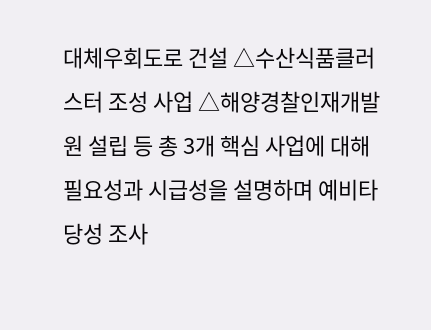대체우회도로 건설 △수산식품클러스터 조성 사업 △해양경찰인재개발원 설립 등 총 3개 핵심 사업에 대해 필요성과 시급성을 설명하며 예비타당성 조사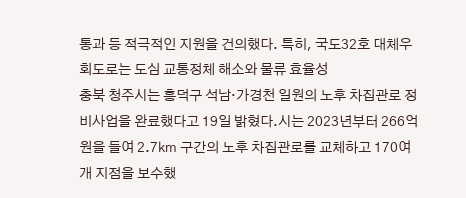통과 등 적극적인 지원을 건의했다. 특히, 국도32호 대체우회도로는 도심 교통정체 해소와 물류 효율성
충북 청주시는 흥덕구 석남·가경천 일원의 노후 차집관로 정비사업을 완료했다고 19일 밝혔다.시는 2023년부터 266억원을 들여 2.7㎞ 구간의 노후 차집관로를 교체하고 170여개 지점을 보수했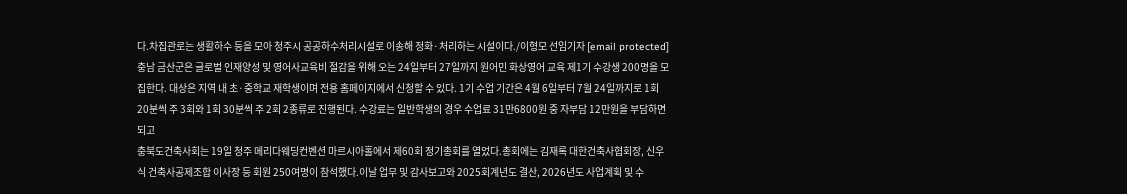다.차집관로는 생활하수 등을 모아 청주시 공공하수처리시설로 이송해 정화·처리하는 시설이다./이형모 선임기자 [email protected]
충남 금산군은 글로벌 인재양성 및 영어사교육비 절감을 위해 오는 24일부터 27일까지 원어민 화상영어 교육 제1기 수강생 200명을 모집한다. 대상은 지역 내 초·중학교 재학생이며 전용 홈페이지에서 신청할 수 있다. 1기 수업 기간은 4월 6일부터 7월 24일까지로 1회 20분씩 주 3회와 1회 30분씩 주 2회 2종류로 진행된다. 수강료는 일반학생의 경우 수업료 31만6800원 중 자부담 12만원을 부담하면 되고
충북도건축사회는 19일 청주 메리다웨딩컨벤션 마르시아홀에서 제60회 정기총회를 열었다.총회에는 김재록 대한건축사협회장, 신우식 건축사공제조합 이사장 등 회원 250여명이 참석했다.이날 업무 및 감사보고와 2025회계년도 결산, 2026년도 사업계획 및 수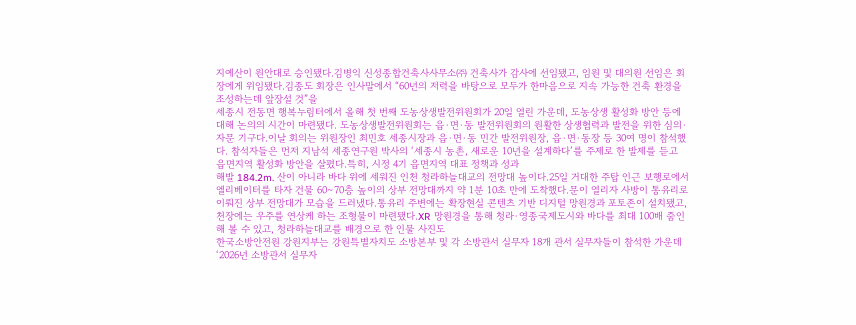지예산이 원안대로 승인됐다.김병익 신성종합건축사사무소㈜ 건축사가 감사에 선임됐고, 임원 및 대의원 선임은 회장에게 위임됐다.김종도 회장은 인사말에서 “60년의 저력을 바탕으로 모두가 한마음으로 지속 가능한 건축 환경을 조성하는데 앞장설 것”을
세종시 전동면 행복누림터에서 올해 첫 번째 도농상생발전위원회가 20일 열린 가운데, 도농상생 활성화 방안 등에 대해 논의의 시간이 마련됐다. 도농상생발전위원회는 읍·면·동 발전위원회의 원활한 상생협력과 발전을 위한 심의·자문 기구다.이날 회의는 위원장인 최민호 세종시장과 읍·면·동 민간 발전위원장, 읍·면·동장 등 30여 명이 참석했다. 참석자들은 먼저 지남석 세종연구원 박사의 ‘세종시 농촌, 새로운 10년을 설계하다’를 주제로 한 발제를 듣고 읍면지역 활성화 방안을 살폈다.특히, 시정 4기 읍면지역 대표 정책과 성과
해발 184.2m. 산이 아니라 바다 위에 세워진 인천 청라하늘대교의 전망대 높이다.25일 거대한 주탑 인근 보행로에서 엘리베이터를 타자 건물 60∼70층 높이의 상부 전망대까지 약 1분 10초 만에 도착했다.문이 열리자 사방이 통유리로 이뤄진 상부 전망대가 모습을 드러냈다.통유리 주변에는 확장현실 콘텐츠 기반 디지털 망원경과 포토존이 설치됐고, 천장에는 우주를 연상케 하는 조형물이 마련됐다.XR 망원경을 통해 청라·영종국제도시와 바다를 최대 100배 줌인해 볼 수 있고, 청라하늘대교를 배경으로 한 인물 사진도
한국소방안전원 강원지부는 강원특별자치도 소방본부 및 각 소방관서 실무자 18개 관서 실무자들이 참석한 가운데 ‘2026년 소방관서 실무자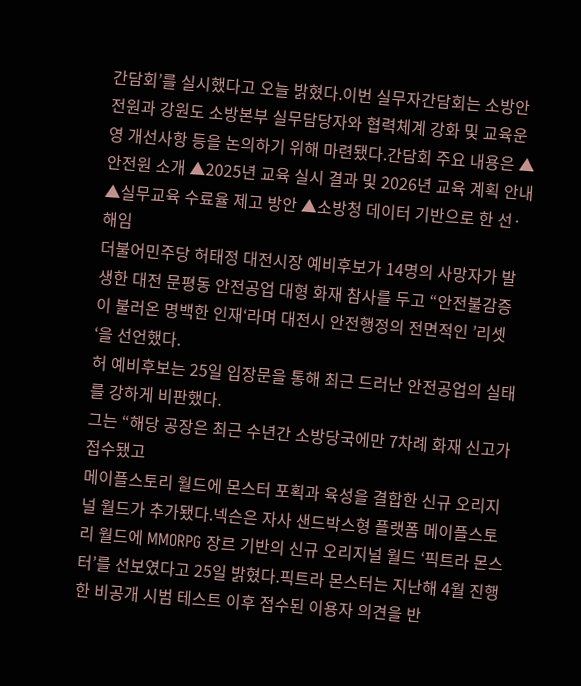간담회’를 실시했다고 오늘 밝혔다.이번 실무자간담회는 소방안전원과 강원도 소방본부 실무담당자와 협력체계 강화 및 교육운영 개선사항 등을 논의하기 위해 마련됐다.간담회 주요 내용은 ▲안전원 소개 ▲2025년 교육 실시 결과 및 2026년 교육 계획 안내 ▲실무교육 수료율 제고 방안 ▲소방청 데이터 기반으로 한 선·해임
더불어민주당 허태정 대전시장 예비후보가 14명의 사망자가 발생한 대전 문평동 안전공업 대형 화재 참사를 두고 “안전불감증이 불러온 명백한 인재‘라며 대전시 안전행정의 전면적인 ’리셋‘을 선언했다.
허 예비후보는 25일 입장문을 통해 최근 드러난 안전공업의 실태를 강하게 비판했다.
그는 “해당 공장은 최근 수년간 소방당국에만 7차례 화재 신고가 접수됐고
메이플스토리 월드에 몬스터 포획과 육성을 결합한 신규 오리지널 월드가 추가됐다.넥슨은 자사 샌드박스형 플랫폼 메이플스토리 월드에 MMORPG 장르 기반의 신규 오리지널 월드 ‘픽트라 몬스터’를 선보였다고 25일 밝혔다.픽트라 몬스터는 지난해 4월 진행한 비공개 시범 테스트 이후 접수된 이용자 의견을 반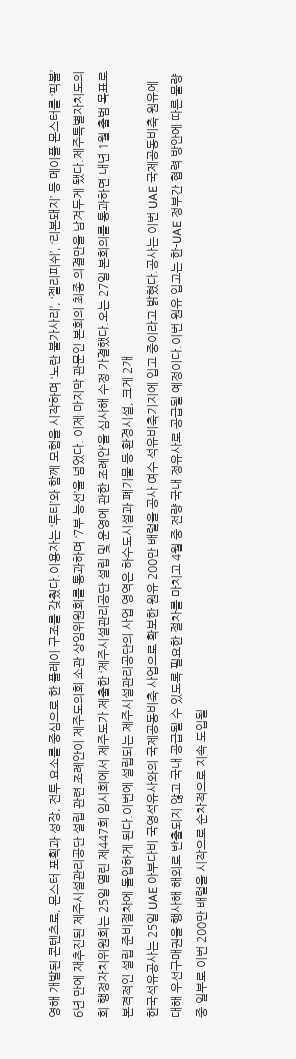영해 개발된 콘텐츠로, 몬스터 포획과 성장, 전투 요소를 중심으로 한 플레이 구조를 갖췄다.이용자는 ‘루티’와 함께 모험을 시작하며 ‘노란 불가사리’, ‘젤리피쉬’, ‘리본돼지’ 등 메이플 몬스터를 ‘픽볼’
6년 만에 재추진된 제주시설관리공단 설립 관련 조례안이 제주도의회 소관 상임위원회를 통과하며 ‘7부 능선’을 넘었다. 이제 마지막 관문인 본회의 최종 의결만을 남겨두게 됐다.제주특별자치도의회 행정자치위원회는 25일 열린 제447회 임시회에서 제주도가 제출한 ‘제주시설관리공단 설립 및 운영에 관한 조례안’을 심사해 수정 가결했다.오는 27일 본회의를 통과하면 내년 1월 출범 목표로 본격적인 설립 준비절차에 돌입하게 된다.이번에 설립되는 제주시설관리공단의 사업 영역은 하수도시설과 폐기물 등 환경시설, 크게 2개
한국석유공사는 25일 UAE 아부다비 국영석유사와의 국제공동비축 사업으로 확보한 원유 200만 배럴을 공사 여수 석유비축기지에 입고 중이라고 밝혔다.공사는 이번 UAE 국제공동비축 원유에 대해 우선구매권을 행사해 해외로 반출되지 않고 국내 공급될 수 있도록 필요한 절차를 마치고 4월 중 전량 국내 정유사로 공급될 예정이다.이번 원유 입고는 한-UAE 정부간 협력 방안에 따른 물량 중 일부로 이번 200만 배럴을 시작으로 순차적으로 지속 도입될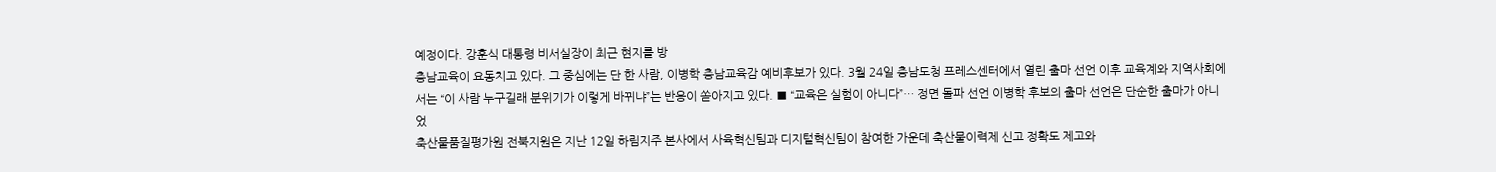예정이다. 강훈식 대통령 비서실장이 최근 현지를 방
충남교육이 요동치고 있다. 그 중심에는 단 한 사람, 이병학 충남교육감 예비후보가 있다. 3월 24일 충남도청 프레스센터에서 열린 출마 선언 이후 교육계와 지역사회에서는 “이 사람 누구길래 분위기가 이렇게 바뀌냐”는 반응이 쏟아지고 있다. ■ “교육은 실험이 아니다”… 정면 돌파 선언 이병학 후보의 출마 선언은 단순한 출마가 아니었
축산물품질평가원 전북지원은 지난 12일 하림지주 본사에서 사육혁신팀과 디지털혁신팀이 참여한 가운데 축산물이력제 신고 정확도 제고와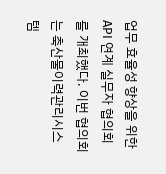업무 효율성 향상을 위한 API 연계 실무자 협의회를 개최했다. 이번 협의회는 축산물이력관리시스템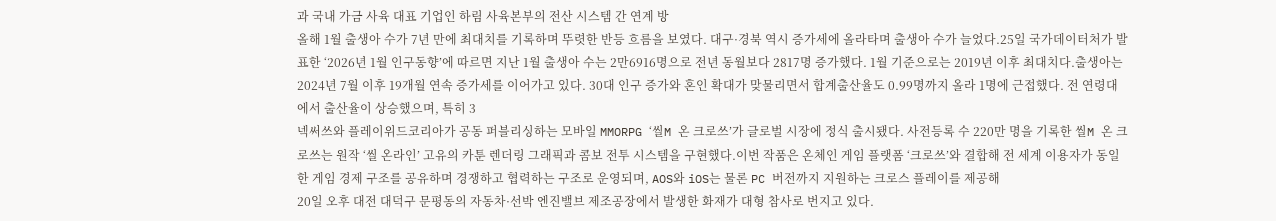과 국내 가금 사육 대표 기업인 하림 사육본부의 전산 시스템 간 연계 방
올해 1월 출생아 수가 7년 만에 최대치를 기록하며 뚜렷한 반등 흐름을 보였다. 대구·경북 역시 증가세에 올라타며 출생아 수가 늘었다.25일 국가데이터처가 발표한 ‘2026년 1월 인구동향’에 따르면 지난 1월 출생아 수는 2만6916명으로 전년 동월보다 2817명 증가했다. 1월 기준으로는 2019년 이후 최대치다.출생아는 2024년 7월 이후 19개월 연속 증가세를 이어가고 있다. 30대 인구 증가와 혼인 확대가 맞물리면서 합계출산율도 0.99명까지 올라 1명에 근접했다. 전 연령대에서 출산율이 상승했으며, 특히 3
넥써쓰와 플레이위드코리아가 공동 퍼블리싱하는 모바일 MMORPG ‘씰M 온 크로쓰’가 글로벌 시장에 정식 출시됐다. 사전등록 수 220만 명을 기록한 씰M 온 크로쓰는 원작 ‘씰 온라인’ 고유의 카툰 렌더링 그래픽과 콤보 전투 시스템을 구현했다.이번 작품은 온체인 게임 플랫폼 ‘크로쓰’와 결합해 전 세계 이용자가 동일한 게임 경제 구조를 공유하며 경쟁하고 협력하는 구조로 운영되며, AOS와 iOS는 물론 PC 버전까지 지원하는 크로스 플레이를 제공해
20일 오후 대전 대덕구 문평동의 자동차·선박 엔진밸브 제조공장에서 발생한 화재가 대형 참사로 번지고 있다.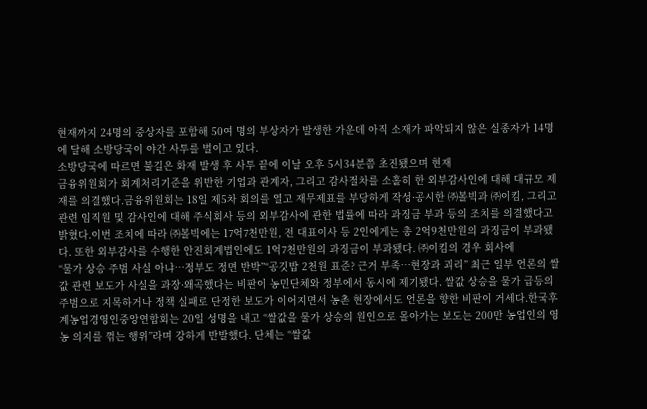현재까지 24명의 중상자를 포함해 50여 명의 부상자가 발생한 가운데 아직 소재가 파악되지 않은 실종자가 14명에 달해 소방당국이 야간 사투를 벌이고 있다.
소방당국에 따르면 불길은 화재 발생 후 사투 끝에 이날 오후 5시34분쯤 초진됐으며 현재
금융위원회가 회계처리기준을 위반한 기업과 관계자, 그리고 감사절차를 소홀히 한 외부감사인에 대해 대규모 제재를 의결했다.금융위원회는 18일 제5차 회의를 열고 재무제표를 부당하게 작성·공시한 ㈜볼빅과 ㈜이킴, 그리고 관련 임직원 및 감사인에 대해 주식회사 등의 외부감사에 관한 법률에 따라 과징금 부과 등의 조치를 의결했다고 밝혔다.이번 조치에 따라 ㈜볼빅에는 17억7천만원, 전 대표이사 등 2인에게는 총 2억9천만원의 과징금이 부과됐다. 또한 외부감사를 수행한 안진회계법인에도 1억7천만원의 과징금이 부과됐다. ㈜이킴의 경우 회사에
“물가 상승 주범 사실 아냐…정부도 정면 반박”“공깃밥 2천원 표준? 근거 부족…현장과 괴리” 최근 일부 언론의 쌀값 관련 보도가 사실을 과장·왜곡했다는 비판이 농민단체와 정부에서 동시에 제기됐다. 쌀값 상승을 물가 급등의 주범으로 지목하거나 정책 실패로 단정한 보도가 이어지면서 농촌 현장에서도 언론을 향한 비판이 거세다.한국후계농업경영인중앙연합회는 20일 성명을 내고 “쌀값을 물가 상승의 원인으로 몰아가는 보도는 200만 농업인의 영농 의지를 꺾는 행위”라며 강하게 반발했다. 단체는 “쌀값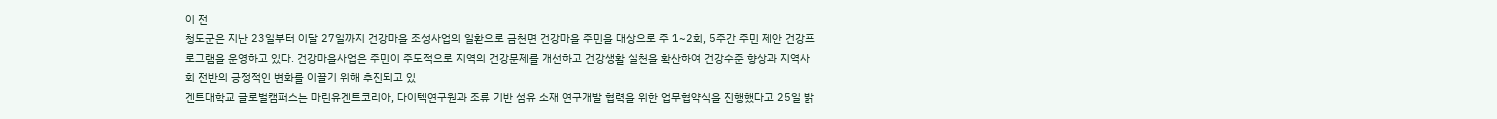이 전
청도군은 지난 23일부터 이달 27일까지 건강마을 조성사업의 일환으로 금천면 건강마을 주민을 대상으로 주 1~2회, 5주간 주민 제안 건강프로그램을 운영하고 있다. 건강마을사업은 주민이 주도적으로 지역의 건강문제를 개선하고 건강생활 실천을 확산하여 건강수준 향상과 지역사회 전반의 긍정적인 변화를 이끌기 위해 추진되고 있
겐트대학교 글로벌캠퍼스는 마린유겐트코리아, 다이텍연구원과 조류 기반 섬유 소재 연구개발 협력을 위한 업무협약식을 진행했다고 25일 밝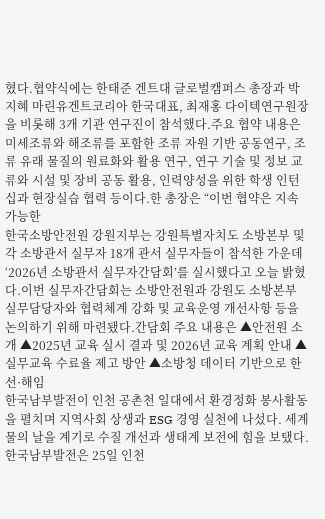혔다.협약식에는 한태준 겐트대 글로벌캠퍼스 총장과 박지혜 마린유겐트코리아 한국대표, 최재홍 다이텍연구원장을 비롯해 3개 기관 연구진이 참석했다.주요 협약 내용은 미세조류와 해조류를 포함한 조류 자원 기반 공동연구, 조류 유래 물질의 원료화와 활용 연구, 연구 기술 및 정보 교류와 시설 및 장비 공동 활용, 인력양성을 위한 학생 인턴십과 현장실습 협력 등이다.한 총장은 “이번 협약은 지속 가능한
한국소방안전원 강원지부는 강원특별자치도 소방본부 및 각 소방관서 실무자 18개 관서 실무자들이 참석한 가운데 ‘2026년 소방관서 실무자간담회’를 실시했다고 오늘 밝혔다.이번 실무자간담회는 소방안전원과 강원도 소방본부 실무담당자와 협력체계 강화 및 교육운영 개선사항 등을 논의하기 위해 마련됐다.간담회 주요 내용은 ▲안전원 소개 ▲2025년 교육 실시 결과 및 2026년 교육 계획 안내 ▲실무교육 수료율 제고 방안 ▲소방청 데이터 기반으로 한 선·해임
한국남부발전이 인천 공촌천 일대에서 환경정화 봉사활동을 펼치며 지역사회 상생과 ESG 경영 실천에 나섰다. 세계 물의 날을 계기로 수질 개선과 생태계 보전에 힘을 보탰다.한국남부발전은 25일 인천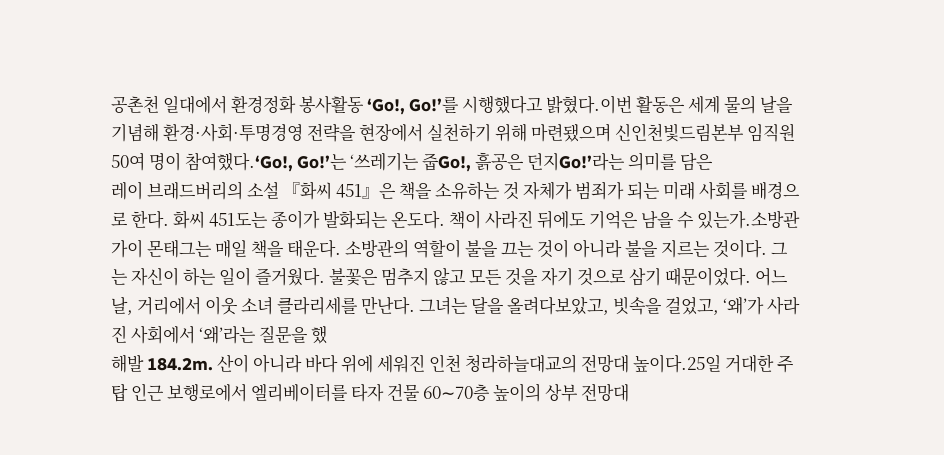공촌천 일대에서 환경정화 봉사활동 ‘Go!, Go!’를 시행했다고 밝혔다.이번 활동은 세계 물의 날을 기념해 환경·사회·투명경영 전략을 현장에서 실천하기 위해 마련됐으며 신인천빛드림본부 임직원 50여 명이 참여했다.‘Go!, Go!’는 ‘쓰레기는 줍Go!, 흙공은 던지Go!’라는 의미를 담은
레이 브래드버리의 소설 『화씨 451』은 책을 소유하는 것 자체가 범죄가 되는 미래 사회를 배경으로 한다. 화씨 451도는 종이가 발화되는 온도다. 책이 사라진 뒤에도 기억은 남을 수 있는가.소방관 가이 몬태그는 매일 책을 태운다. 소방관의 역할이 불을 끄는 것이 아니라 불을 지르는 것이다. 그는 자신이 하는 일이 즐거웠다. 불꽃은 멈추지 않고 모든 것을 자기 것으로 삼기 때문이었다. 어느 날, 거리에서 이웃 소녀 클라리세를 만난다. 그녀는 달을 올려다보았고, 빗속을 걸었고, ‘왜’가 사라진 사회에서 ‘왜’라는 질문을 했
해발 184.2m. 산이 아니라 바다 위에 세워진 인천 청라하늘대교의 전망대 높이다.25일 거대한 주탑 인근 보행로에서 엘리베이터를 타자 건물 60∼70층 높이의 상부 전망대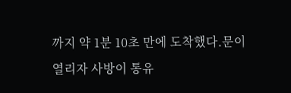까지 약 1분 10초 만에 도착했다.문이 열리자 사방이 통유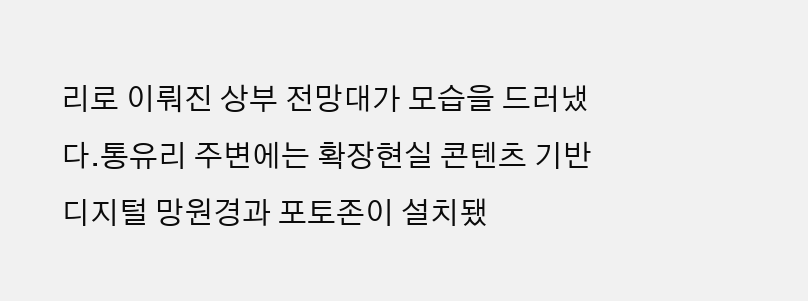리로 이뤄진 상부 전망대가 모습을 드러냈다.통유리 주변에는 확장현실 콘텐츠 기반 디지털 망원경과 포토존이 설치됐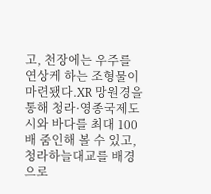고, 천장에는 우주를 연상케 하는 조형물이 마련됐다.XR 망원경을 통해 청라·영종국제도시와 바다를 최대 100배 줌인해 볼 수 있고, 청라하늘대교를 배경으로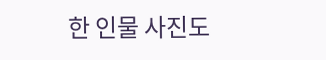한 인물 사진도